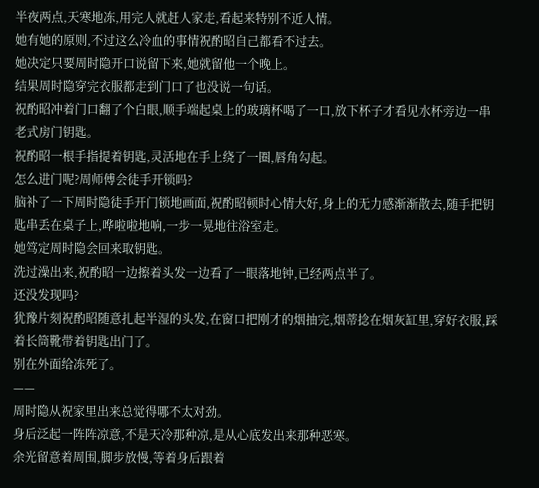半夜两点,天寒地冻,用完人就赶人家走,看起来特别不近人情。
她有她的原则,不过这么冷血的事情祝酌昭自己都看不过去。
她决定只要周时隐开口说留下来,她就留他一个晚上。
结果周时隐穿完衣服都走到门口了也没说一句话。
祝酌昭冲着门口翻了个白眼,顺手端起桌上的玻璃杯喝了一口,放下杯子才看见水杯旁边一串老式房门钥匙。
祝酌昭一根手指提着钥匙,灵活地在手上绕了一圈,唇角勾起。
怎么进门呢?周师傅会徒手开锁吗?
脑补了一下周时隐徒手开门锁地画面,祝酌昭顿时心情大好,身上的无力感渐渐散去,随手把钥匙串丢在桌子上,哗啦啦地响,一步一晃地往浴室走。
她笃定周时隐会回来取钥匙。
洗过澡出来,祝酌昭一边擦着头发一边看了一眼落地钟,已经两点半了。
还没发现吗?
犹豫片刻祝酌昭随意扎起半湿的头发,在窗口把刚才的烟抽完,烟蒂捻在烟灰缸里,穿好衣服,踩着长筒靴带着钥匙出门了。
别在外面给冻死了。
——
周时隐从祝家里出来总觉得哪不太对劲。
身后泛起一阵阵凉意,不是天冷那种凉,是从心底发出来那种恶寒。
余光留意着周围,脚步放慢,等着身后跟着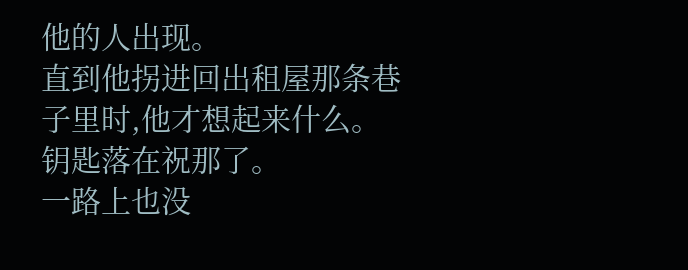他的人出现。
直到他拐进回出租屋那条巷子里时,他才想起来什么。
钥匙落在祝那了。
一路上也没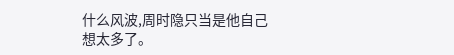什么风波,周时隐只当是他自己想太多了。